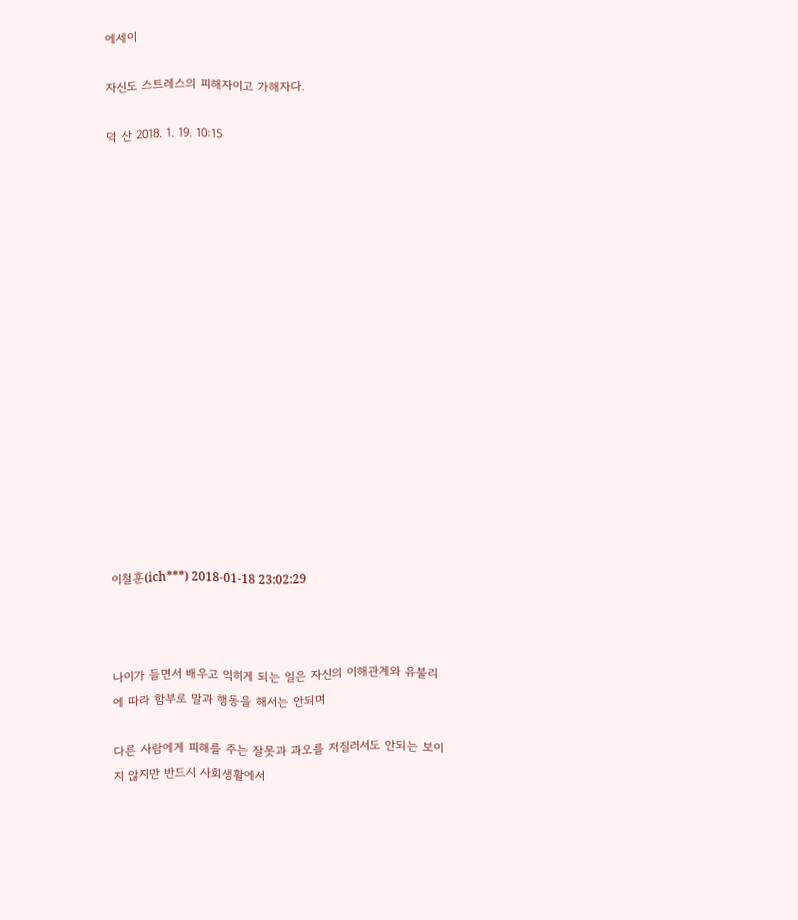에세이

자신도 스트레스의 피해자이고 가해자다.

덕 산 2018. 1. 19. 10:15

















이철훈(ich***) 2018-01-18 23:02:29



나이가 들면서 배우고 익히게 되는 일은 자신의 이해관계와 유불리에 따라 함부로 말과 행동을 해서는 안되며

다른 사람에게 피해를 주는 잘못과 과오를 저질러서도 안되는 보이지 않지만 반드시 사회생활에서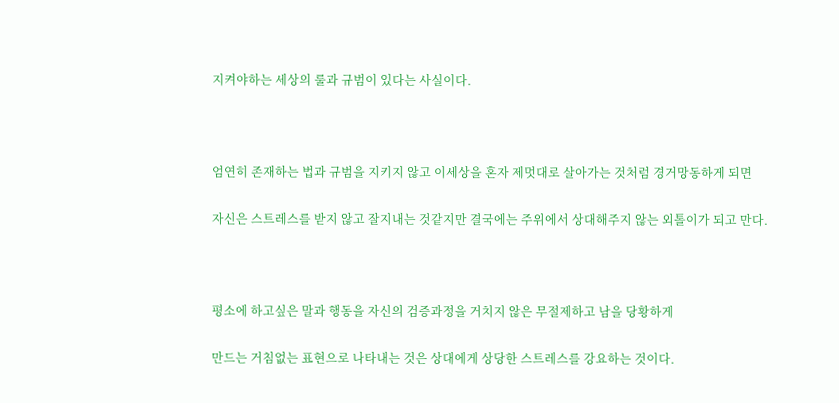지켜야하는 세상의 룰과 규범이 있다는 사실이다.



엄연히 존재하는 법과 규범을 지키지 않고 이세상을 혼자 제멋대로 살아가는 것처럼 경거망동하게 되면

자신은 스트레스를 받지 않고 잘지내는 것같지만 결국에는 주위에서 상대해주지 않는 외톨이가 되고 만다.



평소에 하고싶은 말과 행동을 자신의 검증과정을 거치지 않은 무절제하고 남을 당황하게

만드는 거침없는 표현으로 나타내는 것은 상대에게 상당한 스트레스를 강요하는 것이다.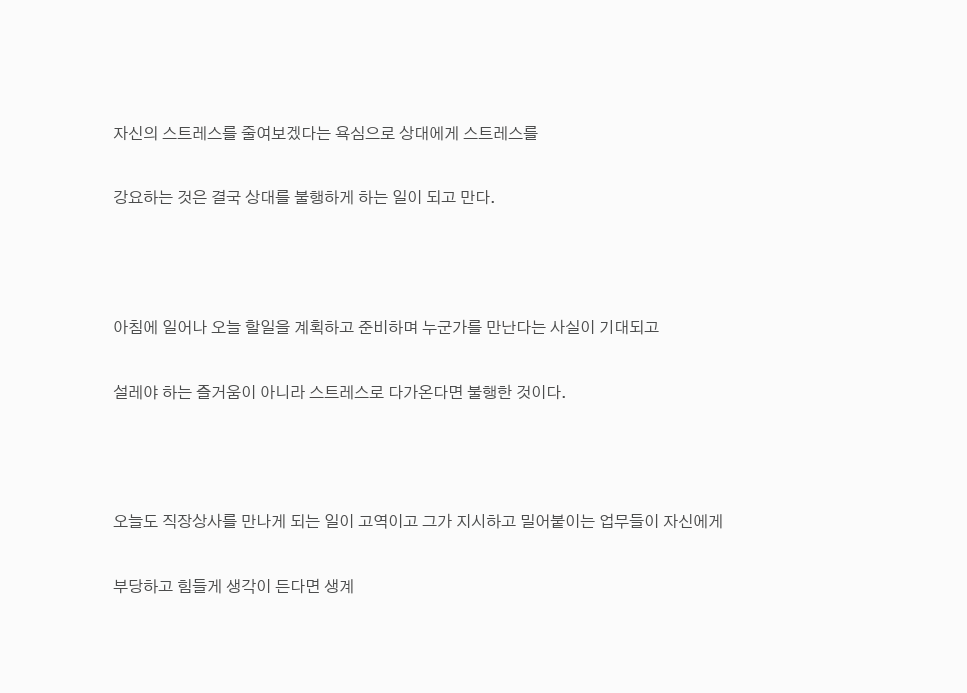자신의 스트레스를 줄여보겠다는 욕심으로 상대에게 스트레스를

강요하는 것은 결국 상대를 불행하게 하는 일이 되고 만다.



아침에 일어나 오늘 할일을 계획하고 준비하며 누군가를 만난다는 사실이 기대되고

설레야 하는 즐거움이 아니라 스트레스로 다가온다면 불행한 것이다.



오늘도 직장상사를 만나게 되는 일이 고역이고 그가 지시하고 밀어붙이는 업무들이 자신에게

부당하고 힘들게 생각이 든다면 생계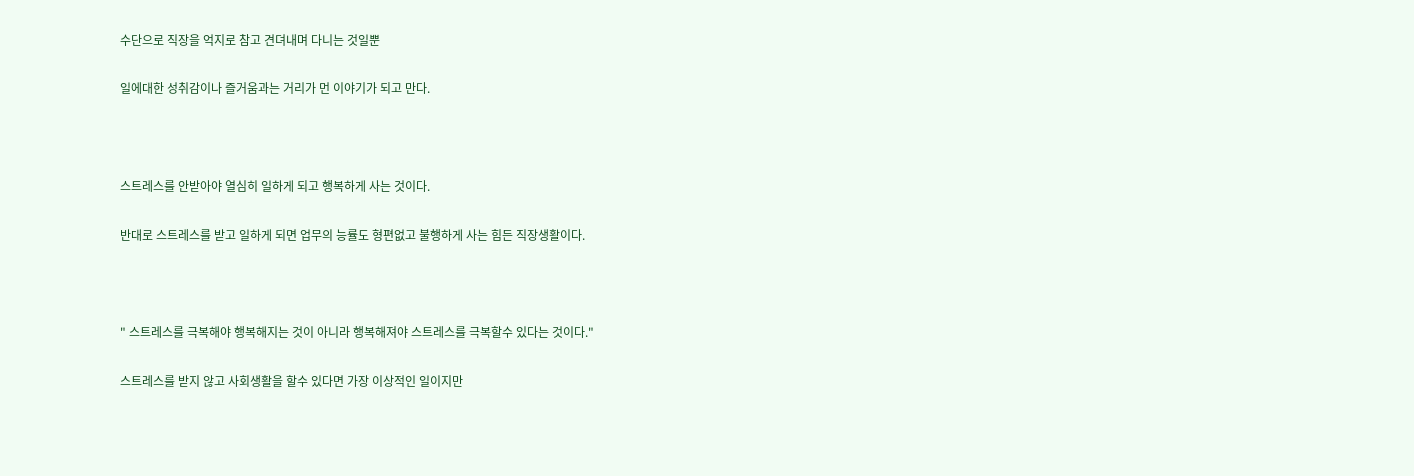수단으로 직장을 억지로 참고 견뎌내며 다니는 것일뿐

일에대한 성취감이나 즐거움과는 거리가 먼 이야기가 되고 만다.



스트레스를 안받아야 열심히 일하게 되고 행복하게 사는 것이다.

반대로 스트레스를 받고 일하게 되면 업무의 능률도 형편없고 불행하게 사는 힘든 직장생활이다.



" 스트레스를 극복해야 행복해지는 것이 아니라 행복해져야 스트레스를 극복할수 있다는 것이다."

스트레스를 받지 않고 사회생활을 할수 있다면 가장 이상적인 일이지만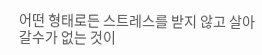어떤 형태로든 스트레스를 받지 않고 살아갈수가 없는 것이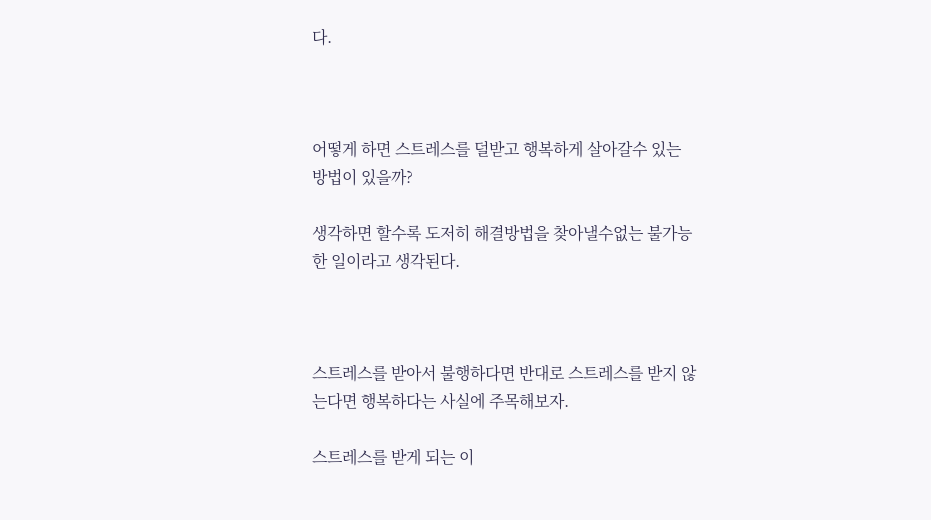다.



어떻게 하면 스트레스를 덜받고 행복하게 살아갈수 있는 방법이 있을까?

생각하면 할수록 도저히 해결방법을 찾아낼수없는 불가능한 일이라고 생각된다.



스트레스를 받아서 불행하다면 반대로 스트레스를 받지 않는다면 행복하다는 사실에 주목해보자.

스트레스를 받게 되는 이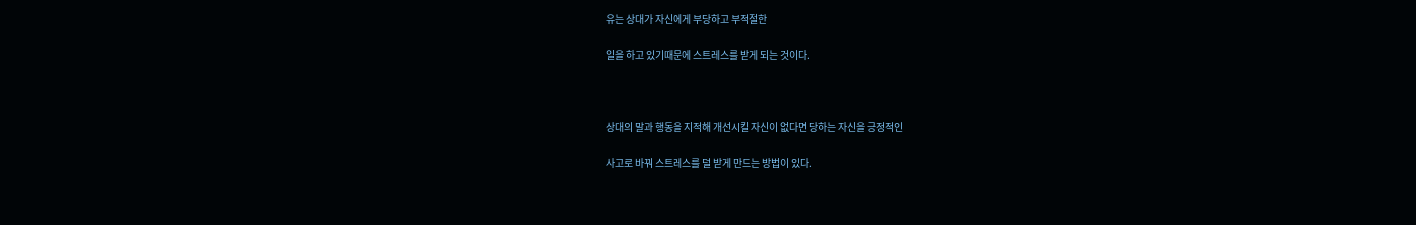유는 상대가 자신에게 부당하고 부적절한

일을 하고 있기때문에 스트레스를 받게 되는 것이다.



상대의 말과 행동을 지적해 개선시킬 자신이 없다면 당하는 자신을 긍정적인

사고로 바꿔 스트레스를 덜 받게 만드는 방법이 있다.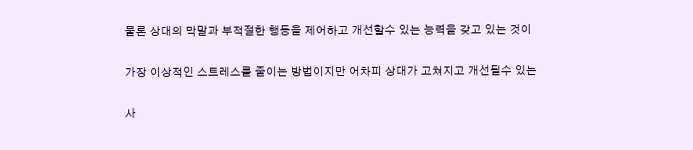물론 상대의 막말과 부적절한 행동을 제어하고 개선할수 있는 능력을 갖고 있는 것이

가장 이상적인 스트레스를 줄이는 방법이지만 어차피 상대가 고쳐지고 개선될수 있는

사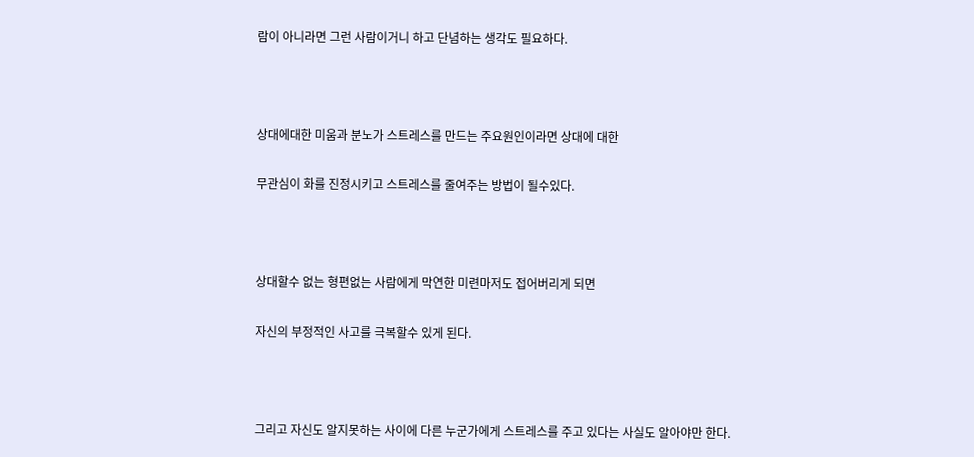람이 아니라면 그런 사람이거니 하고 단념하는 생각도 필요하다.



상대에대한 미움과 분노가 스트레스를 만드는 주요원인이라면 상대에 대한

무관심이 화를 진정시키고 스트레스를 줄여주는 방법이 될수있다.



상대할수 없는 형편없는 사람에게 막연한 미련마저도 접어버리게 되면

자신의 부정적인 사고를 극복할수 있게 된다.



그리고 자신도 알지못하는 사이에 다른 누군가에게 스트레스를 주고 있다는 사실도 알아야만 한다.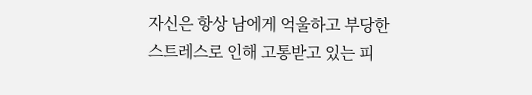자신은 항상 남에게 억울하고 부당한 스트레스로 인해 고통받고 있는 피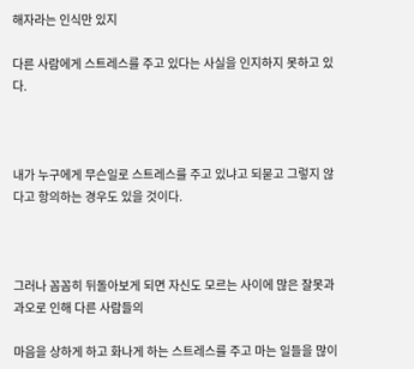해자라는 인식만 있지

다른 사람에게 스트레스를 주고 있다는 사실을 인지하지 못하고 있다.



내가 누구에게 무슨일로 스트레스를 주고 있냐고 되묻고 그렇지 않다고 항의하는 경우도 있을 것이다.



그러나 꼼꼼히 뒤돌아보게 되면 자신도 모르는 사이에 많은 잘못과 과오로 인해 다른 사람들의

마음을 상하게 하고 화나게 하는 스트레스를 주고 마는 일들을 많이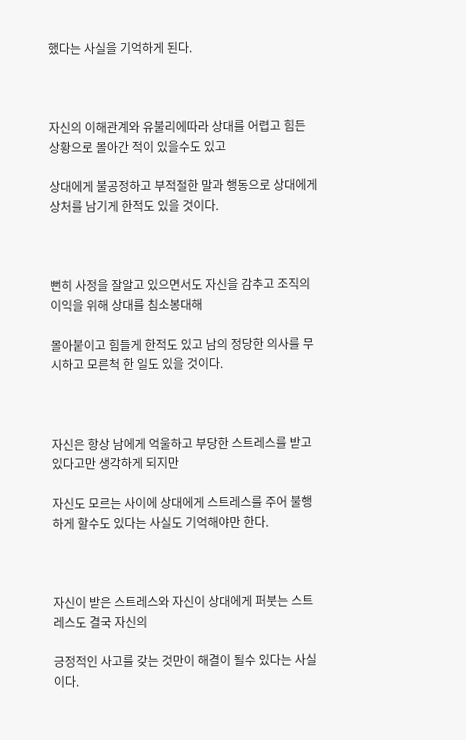했다는 사실을 기억하게 된다.



자신의 이해관계와 유불리에따라 상대를 어렵고 힘든 상황으로 몰아간 적이 있을수도 있고

상대에게 불공정하고 부적절한 말과 행동으로 상대에게 상처를 남기게 한적도 있을 것이다.



뻔히 사정을 잘알고 있으면서도 자신을 감추고 조직의 이익을 위해 상대를 침소봉대해

몰아붙이고 힘들게 한적도 있고 남의 정당한 의사를 무시하고 모른척 한 일도 있을 것이다.



자신은 항상 남에게 억울하고 부당한 스트레스를 받고 있다고만 생각하게 되지만

자신도 모르는 사이에 상대에게 스트레스를 주어 불행하게 할수도 있다는 사실도 기억해야만 한다.



자신이 받은 스트레스와 자신이 상대에게 퍼붓는 스트레스도 결국 자신의

긍정적인 사고를 갖는 것만이 해결이 될수 있다는 사실이다.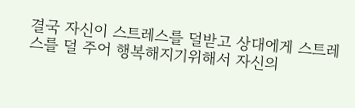결국 자신이 스트레스를 덜받고 상대에게 스트레스를 덜 주어 행복해지기위해서 자신의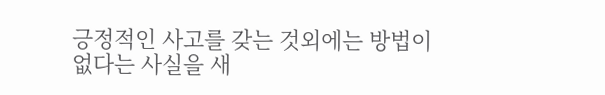긍정적인 사고를 갖는 것외에는 방법이 없다는 사실을 새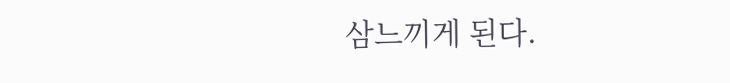삼느끼게 된다.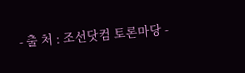- 출 처 : 조선닷컴 토론마당 -